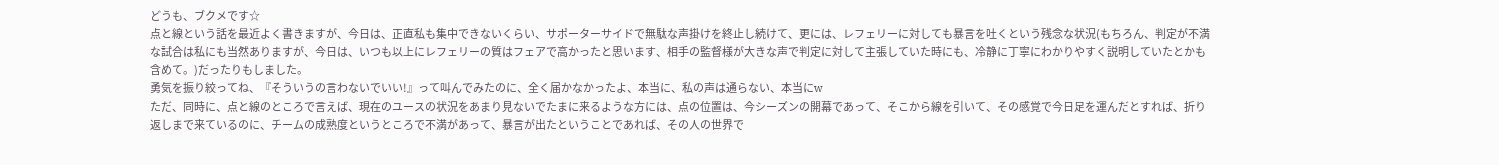どうも、ブクメです☆
点と線という話を最近よく書きますが、今日は、正直私も集中できないくらい、サポーターサイドで無駄な声掛けを終止し続けて、更には、レフェリーに対しても暴言を吐くという残念な状況(もちろん、判定が不満な試合は私にも当然ありますが、今日は、いつも以上にレフェリーの質はフェアで高かったと思います、相手の監督様が大きな声で判定に対して主張していた時にも、冷静に丁寧にわかりやすく説明していたとかも含めて。)だったりもしました。
勇気を振り絞ってね、『そういうの言わないでいい!』って叫んでみたのに、全く届かなかったよ、本当に、私の声は通らない、本当にw
ただ、同時に、点と線のところで言えば、現在のユースの状況をあまり見ないでたまに来るような方には、点の位置は、今シーズンの開幕であって、そこから線を引いて、その感覚で今日足を運んだとすれば、折り返しまで来ているのに、チームの成熟度というところで不満があって、暴言が出たということであれば、その人の世界で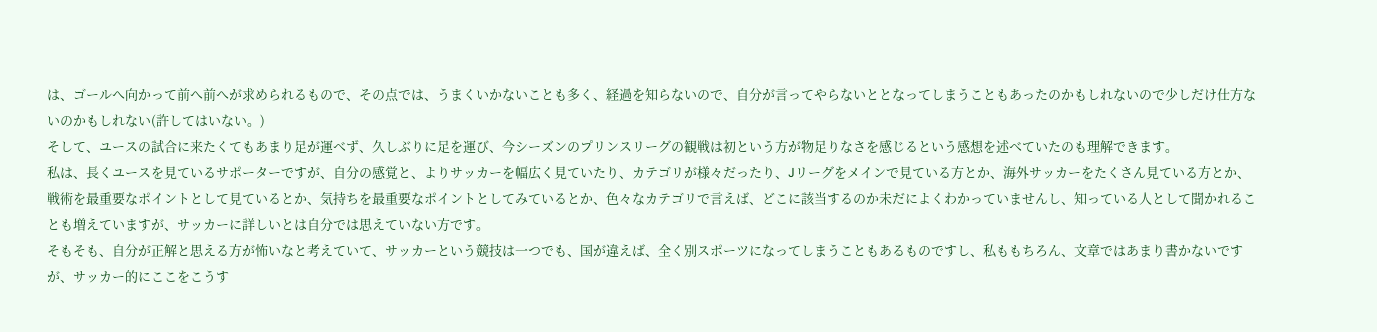は、ゴールへ向かって前へ前へが求められるもので、その点では、うまくいかないことも多く、経過を知らないので、自分が言ってやらないととなってしまうこともあったのかもしれないので少しだけ仕方ないのかもしれない(許してはいない。)
そして、ユースの試合に来たくてもあまり足が運べず、久しぶりに足を運び、今シーズンのプリンスリーグの観戦は初という方が物足りなさを感じるという感想を述べていたのも理解できます。
私は、長くユースを見ているサポーターですが、自分の感覚と、よりサッカーを幅広く見ていたり、カテゴリが様々だったり、Jリーグをメインで見ている方とか、海外サッカーをたくさん見ている方とか、戦術を最重要なポイントとして見ているとか、気持ちを最重要なポイントとしてみているとか、色々なカテゴリで言えば、どこに該当するのか未だによくわかっていませんし、知っている人として聞かれることも増えていますが、サッカーに詳しいとは自分では思えていない方です。
そもそも、自分が正解と思える方が怖いなと考えていて、サッカーという競技は一つでも、国が違えば、全く別スポーツになってしまうこともあるものですし、私ももちろん、文章ではあまり書かないですが、サッカー的にここをこうす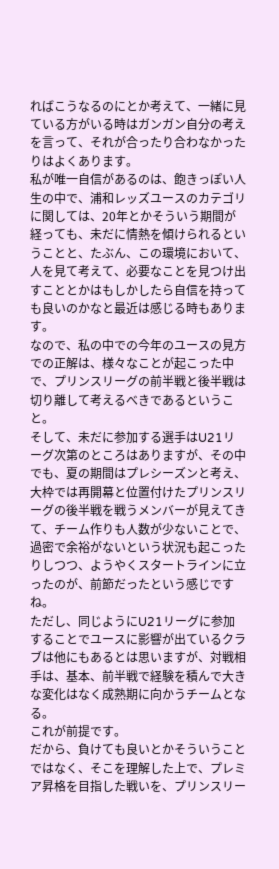ればこうなるのにとか考えて、一緒に見ている方がいる時はガンガン自分の考えを言って、それが合ったり合わなかったりはよくあります。
私が唯一自信があるのは、飽きっぽい人生の中で、浦和レッズユースのカテゴリに関しては、20年とかそういう期間が経っても、未だに情熱を傾けられるということと、たぶん、この環境において、人を見て考えて、必要なことを見つけ出すこととかはもしかしたら自信を持っても良いのかなと最近は感じる時もあります。
なので、私の中での今年のユースの見方での正解は、様々なことが起こった中で、プリンスリーグの前半戦と後半戦は切り離して考えるべきであるということ。
そして、未だに参加する選手はU21リーグ次第のところはありますが、その中でも、夏の期間はプレシーズンと考え、大枠では再開幕と位置付けたプリンスリーグの後半戦を戦うメンバーが見えてきて、チーム作りも人数が少ないことで、過密で余裕がないという状況も起こったりしつつ、ようやくスタートラインに立ったのが、前節だったという感じですね。
ただし、同じようにU21リーグに参加することでユースに影響が出ているクラブは他にもあるとは思いますが、対戦相手は、基本、前半戦で経験を積んで大きな変化はなく成熟期に向かうチームとなる。
これが前提です。
だから、負けても良いとかそういうことではなく、そこを理解した上で、プレミア昇格を目指した戦いを、プリンスリー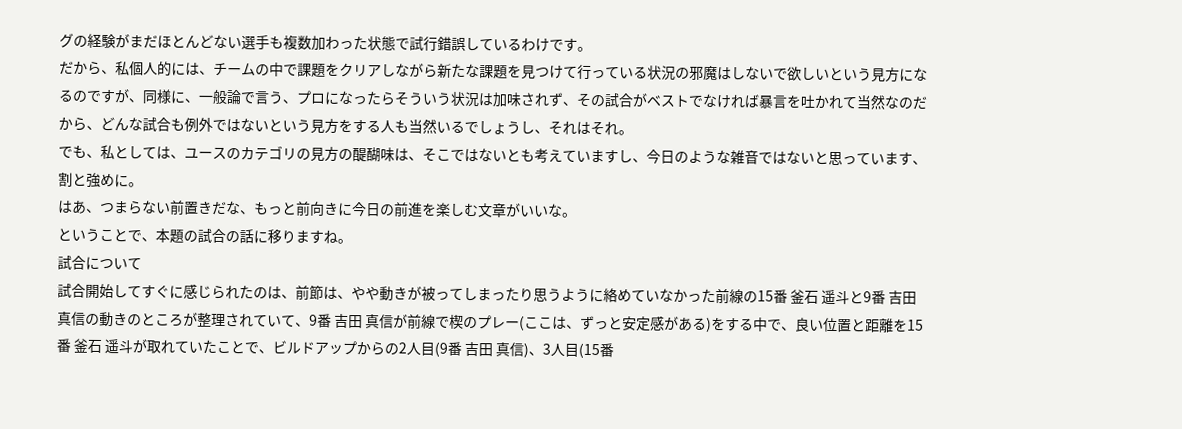グの経験がまだほとんどない選手も複数加わった状態で試行錯誤しているわけです。
だから、私個人的には、チームの中で課題をクリアしながら新たな課題を見つけて行っている状況の邪魔はしないで欲しいという見方になるのですが、同様に、一般論で言う、プロになったらそういう状況は加味されず、その試合がベストでなければ暴言を吐かれて当然なのだから、どんな試合も例外ではないという見方をする人も当然いるでしょうし、それはそれ。
でも、私としては、ユースのカテゴリの見方の醍醐味は、そこではないとも考えていますし、今日のような雑音ではないと思っています、割と強めに。
はあ、つまらない前置きだな、もっと前向きに今日の前進を楽しむ文章がいいな。
ということで、本題の試合の話に移りますね。
試合について
試合開始してすぐに感じられたのは、前節は、やや動きが被ってしまったり思うように絡めていなかった前線の15番 釜石 遥斗と9番 吉田 真信の動きのところが整理されていて、9番 吉田 真信が前線で楔のプレー(ここは、ずっと安定感がある)をする中で、良い位置と距離を15番 釜石 遥斗が取れていたことで、ビルドアップからの2人目(9番 吉田 真信)、3人目(15番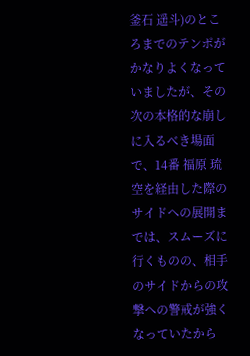釜石 遥斗)のところまでのテンポがかなりよくなっていましたが、その次の本格的な崩しに入るべき場面で、14番 福原 琉空を経由した際のサイドへの展開までは、スムーズに行くものの、相手のサイドからの攻撃への警戒が強くなっていたから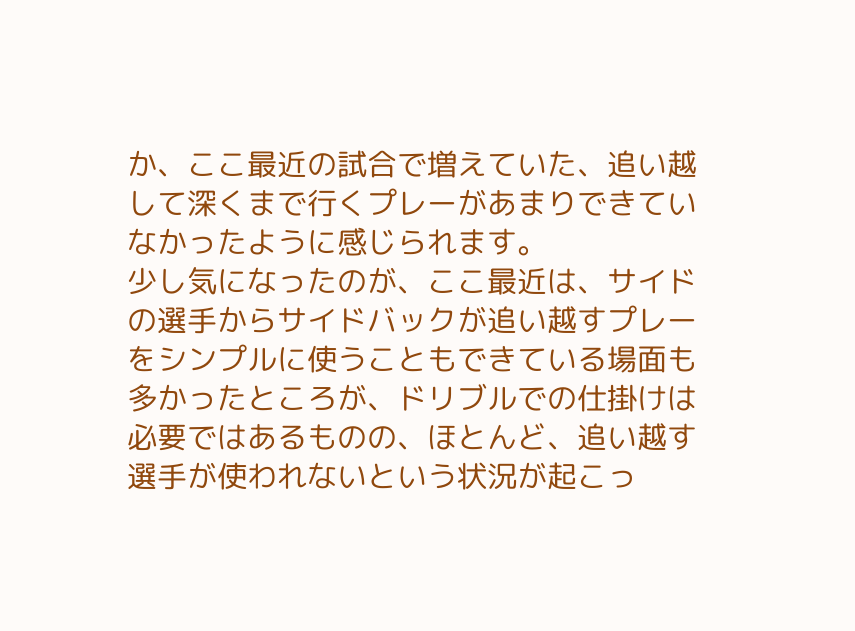か、ここ最近の試合で増えていた、追い越して深くまで行くプレーがあまりできていなかったように感じられます。
少し気になったのが、ここ最近は、サイドの選手からサイドバックが追い越すプレーをシンプルに使うこともできている場面も多かったところが、ドリブルでの仕掛けは必要ではあるものの、ほとんど、追い越す選手が使われないという状況が起こっ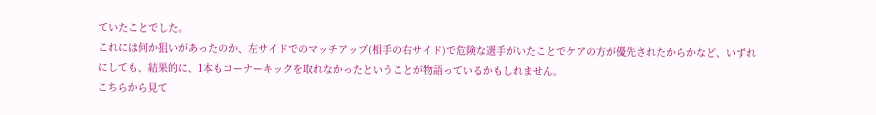ていたことでした。
これには何か狙いがあったのか、左サイドでのマッチアップ(相手の右サイド)で危険な選手がいたことでケアの方が優先されたからかなど、いずれにしても、結果的に、1本もコーナーキックを取れなかったということが物語っているかもしれません。
こちらから見て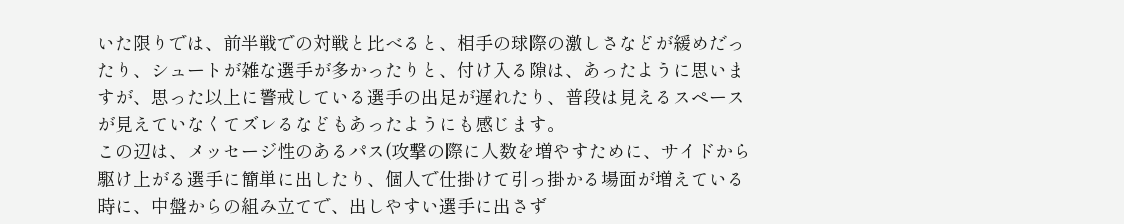いた限りでは、前半戦での対戦と比べると、相手の球際の激しさなどが緩めだったり、シュートが雑な選手が多かったりと、付け入る隙は、あったように思いますが、思った以上に警戒している選手の出足が遅れたり、普段は見えるスペースが見えていなくてズレるなどもあったようにも感じます。
この辺は、メッセージ性のあるパス(攻撃の際に人数を増やすために、サイドから駆け上がる選手に簡単に出したり、個人で仕掛けて引っ掛かる場面が増えている時に、中盤からの組み立てで、出しやすい選手に出さず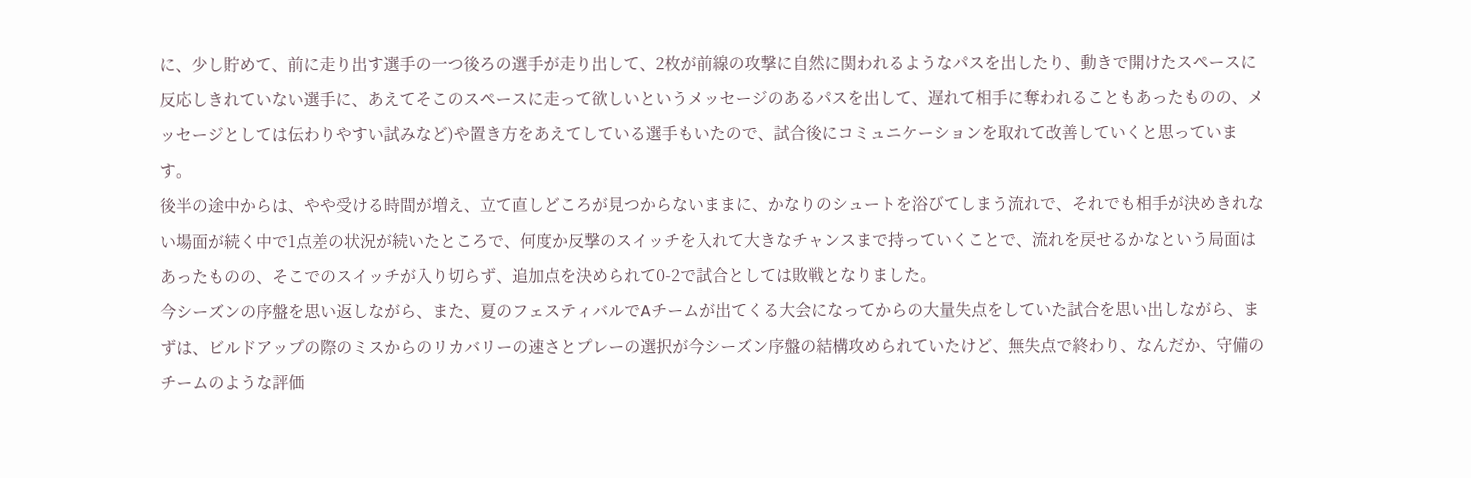に、少し貯めて、前に走り出す選手の一つ後ろの選手が走り出して、2枚が前線の攻撃に自然に関われるようなパスを出したり、動きで開けたスペースに反応しきれていない選手に、あえてそこのスペースに走って欲しいというメッセージのあるパスを出して、遅れて相手に奪われることもあったものの、メッセージとしては伝わりやすい試みなど)や置き方をあえてしている選手もいたので、試合後にコミュニケーションを取れて改善していくと思っています。
後半の途中からは、やや受ける時間が増え、立て直しどころが見つからないままに、かなりのシュートを浴びてしまう流れで、それでも相手が決めきれない場面が続く中で1点差の状況が続いたところで、何度か反撃のスイッチを入れて大きなチャンスまで持っていくことで、流れを戻せるかなという局面はあったものの、そこでのスイッチが入り切らず、追加点を決められて0-2で試合としては敗戦となりました。
今シーズンの序盤を思い返しながら、また、夏のフェスティバルでAチームが出てくる大会になってからの大量失点をしていた試合を思い出しながら、まずは、ビルドアップの際のミスからのリカバリーの速さとプレーの選択が今シーズン序盤の結構攻められていたけど、無失点で終わり、なんだか、守備のチームのような評価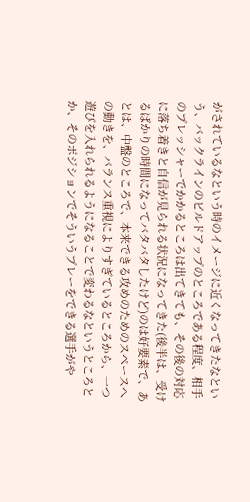がされているなという時のイメージに近くなってきたなという、バックラインのビルドアップのところである程度、相手のプレッシャーでかかるところは出てきても、その後の対応に落ち着きと自信が見られる状況になってきた(後半は、受けるばかりの時間になってバタバタしたけど)のは好要素で、あとは、中盤のところで、本来できる攻めのためのスペースへの動きを、バランス重視によりすぎているところから、一つ遊びを入れられるようになることで変わるなというところとか、そのポジションでそういうプレーをできる選手がや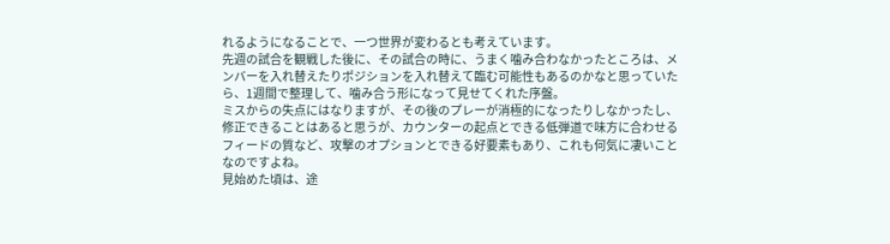れるようになることで、一つ世界が変わるとも考えています。
先週の試合を観戦した後に、その試合の時に、うまく噛み合わなかったところは、メンバーを入れ替えたりポジションを入れ替えて臨む可能性もあるのかなと思っていたら、1週間で整理して、噛み合う形になって見せてくれた序盤。
ミスからの失点にはなりますが、その後のプレーが消極的になったりしなかったし、修正できることはあると思うが、カウンターの起点とできる低弾道で味方に合わせるフィードの質など、攻撃のオプションとできる好要素もあり、これも何気に凄いことなのですよね。
見始めた頃は、途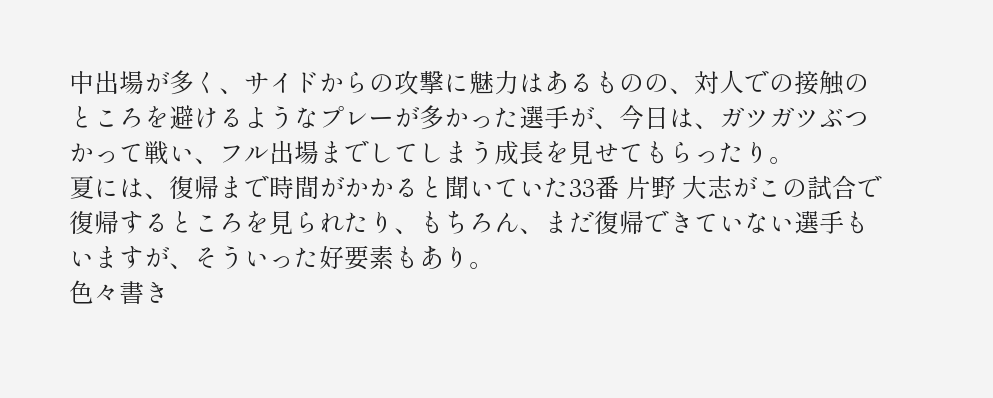中出場が多く、サイドからの攻撃に魅力はあるものの、対人での接触のところを避けるようなプレーが多かった選手が、今日は、ガツガツぶつかって戦い、フル出場までしてしまう成長を見せてもらったり。
夏には、復帰まで時間がかかると聞いていた33番 片野 大志がこの試合で復帰するところを見られたり、もちろん、まだ復帰できていない選手もいますが、そういった好要素もあり。
色々書き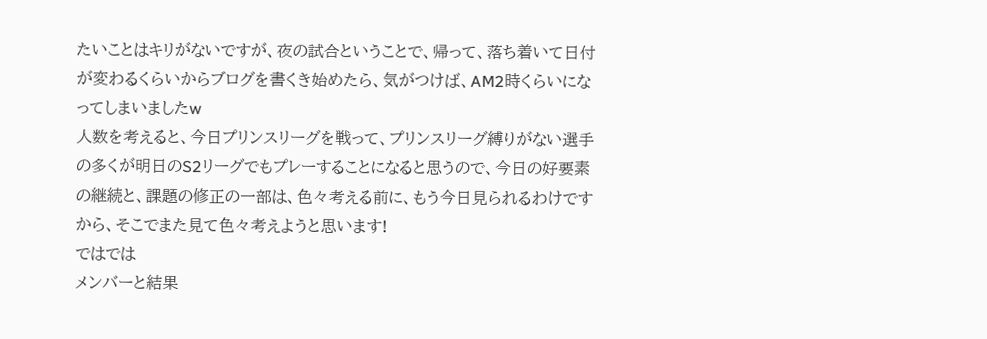たいことはキリがないですが、夜の試合ということで、帰って、落ち着いて日付が変わるくらいからブログを書くき始めたら、気がつけば、AM2時くらいになってしまいましたw
人数を考えると、今日プリンスリーグを戦って、プリンスリーグ縛りがない選手の多くが明日のS2リーグでもプレーすることになると思うので、今日の好要素の継続と、課題の修正の一部は、色々考える前に、もう今日見られるわけですから、そこでまた見て色々考えようと思います!
ではでは
メンバーと結果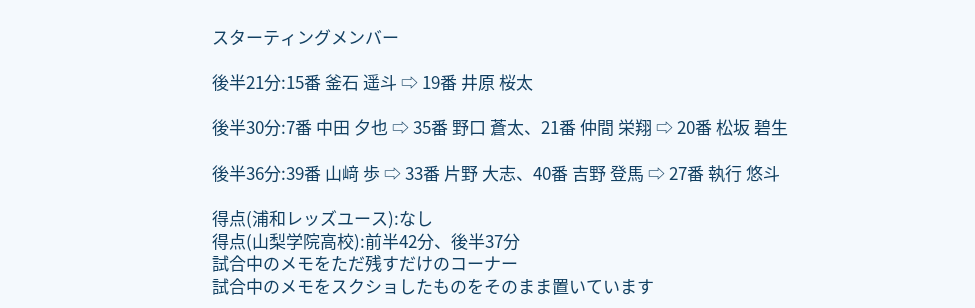スターティングメンバー

後半21分:15番 釜石 遥斗 ⇨ 19番 井原 桜太

後半30分:7番 中田 夕也 ⇨ 35番 野口 蒼太、21番 仲間 栄翔 ⇨ 20番 松坂 碧生

後半36分:39番 山﨑 歩 ⇨ 33番 片野 大志、40番 吉野 登馬 ⇨ 27番 執行 悠斗

得点(浦和レッズユース):なし
得点(山梨学院高校):前半42分、後半37分
試合中のメモをただ残すだけのコーナー
試合中のメモをスクショしたものをそのまま置いています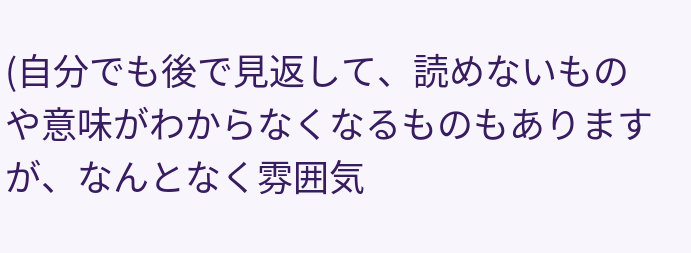(自分でも後で見返して、読めないものや意味がわからなくなるものもありますが、なんとなく雰囲気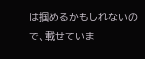は掴めるかもしれないので、載せていま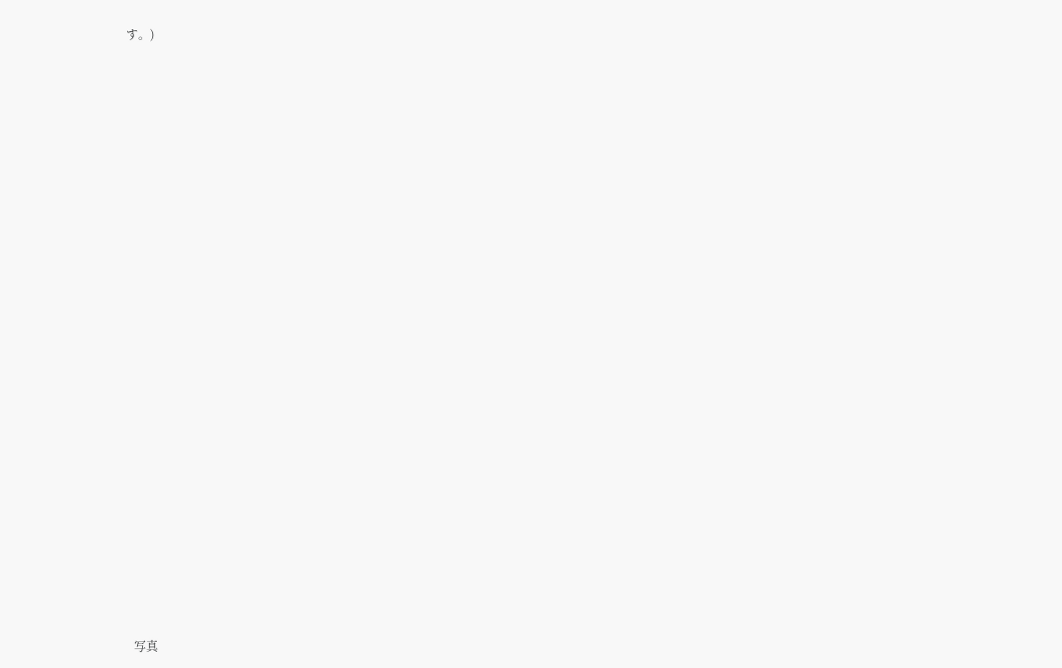す。)



































写真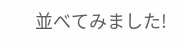並べてみました!